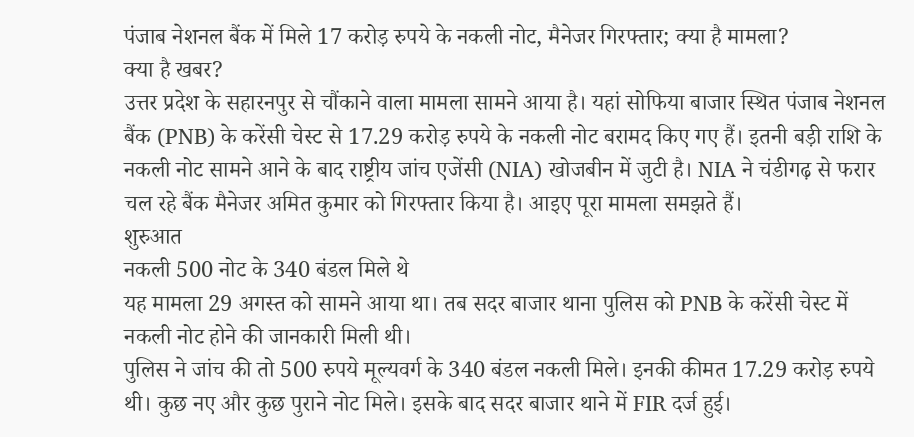पंजाब नेशनल बैंक में मिले 17 करोड़ रुपये के नकली नोट, मैनेजर गिरफ्तार; क्या है मामला?
क्या है खबर?
उत्तर प्रदेश के सहारनपुर से चौंकाने वाला मामला सामने आया है। यहां सोफिया बाजार स्थित पंजाब नेशनल बैंक (PNB) के करेंसी चेस्ट से 17.29 करोड़ रुपये के नकली नोट बरामद किए गए हैं। इतनी बड़ी राशि के नकली नोट सामने आने के बाद राष्ट्रीय जांच एजेंसी (NIA) खोजबीन में जुटी है। NIA ने चंडीगढ़ से फरार चल रहे बैंक मैनेजर अमित कुमार को गिरफ्तार किया है। आइए पूरा मामला समझते हैं।
शुरुआत
नकली 500 नोट के 340 बंडल मिले थे
यह मामला 29 अगस्त को सामने आया था। तब सदर बाजार थाना पुलिस को PNB के करेंसी चेस्ट में नकली नोट होने की जानकारी मिली थी।
पुलिस ने जांच की तो 500 रुपये मूल्यवर्ग के 340 बंडल नकली मिले। इनकी कीमत 17.29 करोड़ रुपये थी। कुछ नए और कुछ पुराने नोट मिले। इसके बाद सदर बाजार थाने में FIR दर्ज हुई।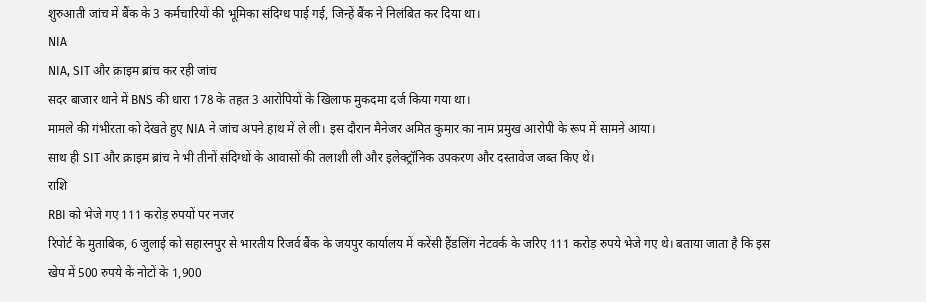शुरुआती जांच में बैंक के 3 कर्मचारियों की भूमिका संदिग्ध पाई गई, जिन्हें बैंक ने निलंबित कर दिया था।
NIA
NIA, SIT और क्राइम ब्रांच कर रही जांच
सदर बाजार थाने में BNS की धारा 178 के तहत 3 आरोपियों के खिलाफ मुकदमा दर्ज किया गया था।
मामले की गंभीरता को देखते हुए NIA ने जांच अपने हाथ में ले ली। इस दौरान मैनेजर अमित कुमार का नाम प्रमुख आरोपी के रूप में सामने आया।
साथ ही SIT और क्राइम ब्रांच ने भी तीनों संदिग्धों के आवासों की तलाशी ली और इलेक्ट्रॉनिक उपकरण और दस्तावेज जब्त किए थे।
राशि
RBI को भेजे गए 111 करोड़ रुपयों पर नजर
रिपोर्ट के मुताबिक, 6 जुलाई को सहारनपुर से भारतीय रिजर्व बैंक के जयपुर कार्यालय में करेंसी हैंडलिंग नेटवर्क के जरिए 111 करोड़ रुपये भेजे गए थे। बताया जाता है कि इस खेप में 500 रुपये के नोटों के 1,900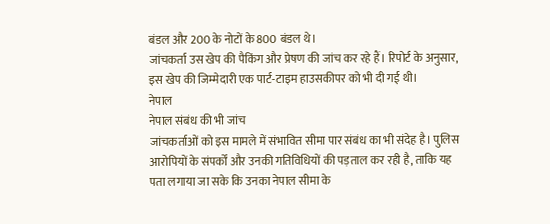बंडल और 200 के नोटों के 800 बंडल थे।
जांचकर्ता उस खेप की पैकिंग और प्रेषण की जांच कर रहे हैं। रिपोर्ट के अनुसार, इस खेप की जिम्मेदारी एक पार्ट-टाइम हाउसकीपर को भी दी गई थी।
नेपाल
नेपाल संबंध की भी जांच
जांचकर्ताओं को इस मामले में संभावित सीमा पार संबंध का भी संदेह है। पुलिस आरोपियों के संपर्कों और उनकी गतिविधियों की पड़ताल कर रही है, ताकि यह पता लगाया जा सके कि उनका नेपाल सीमा के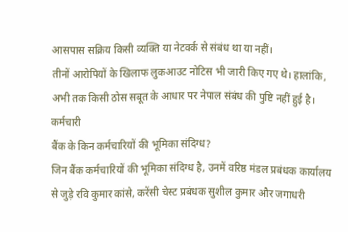आसपास सक्रिय किसी व्यक्ति या नेटवर्क से संबंध था या नहीं।
तीनों आरोपियों के खिलाफ लुकआउट नोटिस भी जारी किए गए थे। हालांकि, अभी तक किसी ठोस सबूत के आधार पर नेपाल संबंध की पुष्टि नहीं हुई है।
कर्मचारी
बैंक के किन कर्मचारियों की भूमिका संदिग्ध?
जिन बैंक कर्मचारियों की भूमिका संदिग्ध है, उनमें वरिष्ठ मंडल प्रबंधक कार्यालय से जुड़े रवि कुमार कांसे, करेंसी चेस्ट प्रबंधक सुशील कुमार और जगाधरी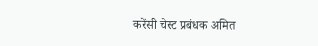करेंसी चेस्ट प्रबंधक अमित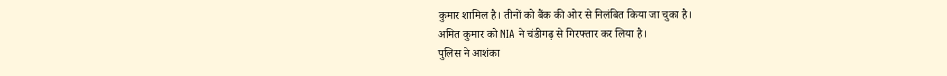कुमार शामिल है। तीनों को बैंक की ओर से निलंबित किया जा चुका है।
अमित कुमार को NIA ने चंडीगढ़ से गिरफ्तार कर लिया है।
पुलिस ने आशंका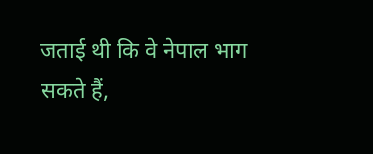जताई थी कि वे नेपाल भाग सकते हैं,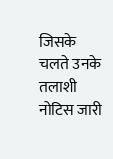जिसके चलते उनके तलाशी नोटिस जारी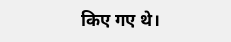किए गए थे।